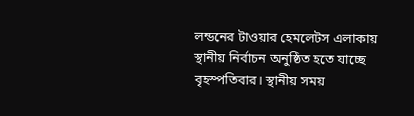লন্ডনের টাওয়ার হেমলেটস এলাকায় স্থানীয় নির্বাচন অনুষ্ঠিত হতে যাচ্ছে বৃহস্পতিবার। স্থানীয় সময়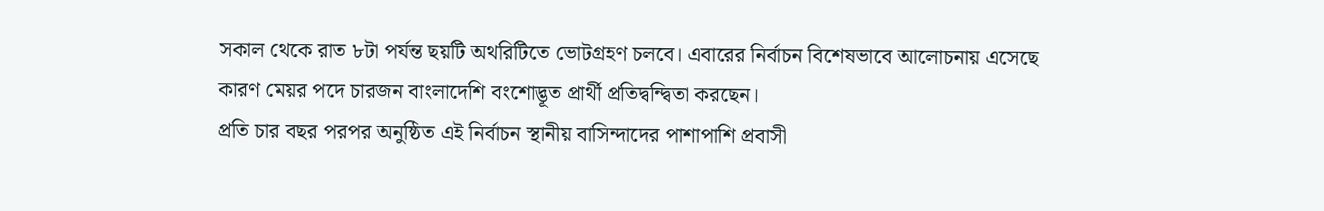সকাল থেকে রাত ৮টা পর্যন্ত ছয়টি অথরিটিতে ভোটগ্রহণ চলবে। এবারের নির্বাচন বিশেষভাবে আলোচনায় এসেছে কারণ মেয়র পদে চারজন বাংলাদেশি বংশোদ্ভূত প্রার্থী প্রতিদ্বন্দ্বিতা করছেন।
প্রতি চার বছর পরপর অনুষ্ঠিত এই নির্বাচন স্থানীয় বাসিন্দাদের পাশাপাশি প্রবাসী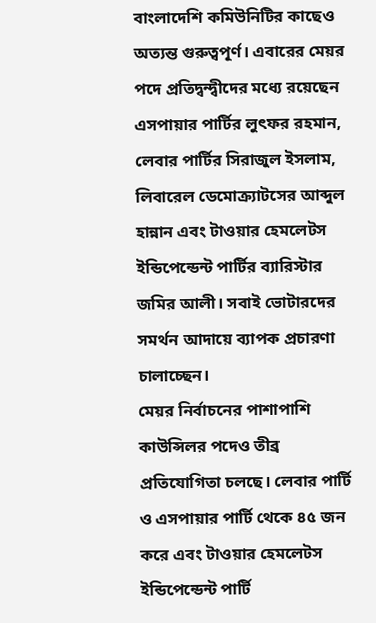বাংলাদেশি কমিউনিটির কাছেও অত্যন্ত গুরুত্বপূর্ণ। এবারের মেয়র পদে প্রতিদ্বন্দ্বীদের মধ্যে রয়েছেন এসপায়ার পার্টির লুৎফর রহমান, লেবার পার্টির সিরাজুল ইসলাম, লিবারেল ডেমোক্র্যাটসের আব্দুল হান্নান এবং টাওয়ার হেমলেটস ইন্ডিপেন্ডেন্ট পার্টির ব্যারিস্টার জমির আলী। সবাই ভোটারদের সমর্থন আদায়ে ব্যাপক প্রচারণা চালাচ্ছেন।
মেয়র নির্বাচনের পাশাপাশি কাউন্সিলর পদেও তীব্র প্রতিযোগিতা চলছে। লেবার পার্টি ও এসপায়ার পার্টি থেকে ৪৫ জন করে এবং টাওয়ার হেমলেটস ইন্ডিপেন্ডেন্ট পার্টি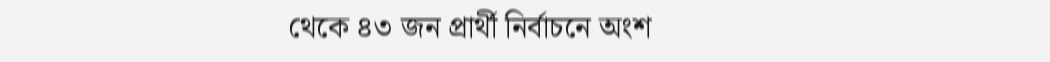থেকে ৪৩ জন প্রার্থী নির্বাচনে অংশ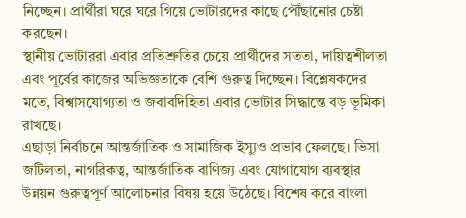নিচ্ছেন। প্রার্থীরা ঘরে ঘরে গিয়ে ভোটারদের কাছে পৌঁছানোর চেষ্টা করছেন।
স্থানীয় ভোটাররা এবার প্রতিশ্রুতির চেয়ে প্রার্থীদের সততা, দায়িত্বশীলতা এবং পূর্বের কাজের অভিজ্ঞতাকে বেশি গুরুত্ব দিচ্ছেন। বিশ্লেষকদের মতে, বিশ্বাসযোগ্যতা ও জবাবদিহিতা এবার ভোটার সিদ্ধান্তে বড় ভূমিকা রাখছে।
এছাড়া নির্বাচনে আন্তর্জাতিক ও সামাজিক ইস্যুও প্রভাব ফেলছে। ভিসা জটিলতা, নাগরিকত্ব, আন্তর্জাতিক বাণিজ্য এবং যোগাযোগ ব্যবস্থার উন্নয়ন গুরুত্বপূর্ণ আলোচনার বিষয় হয়ে উঠেছে। বিশেষ করে বাংলা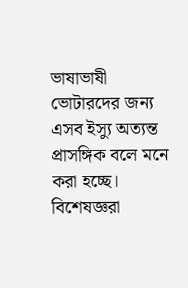ভাষাভাষী ভোটারদের জন্য এসব ইস্যু অত্যন্ত প্রাসঙ্গিক বলে মনে করা হচ্ছে।
বিশেষজ্ঞরা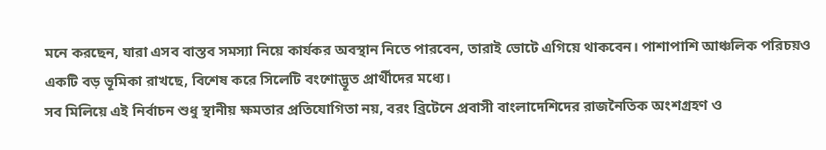মনে করছেন, যারা এসব বাস্তব সমস্যা নিয়ে কার্যকর অবস্থান নিতে পারবেন, তারাই ভোটে এগিয়ে থাকবেন। পাশাপাশি আঞ্চলিক পরিচয়ও একটি বড় ভূমিকা রাখছে, বিশেষ করে সিলেটি বংশোদ্ভূত প্রার্থীদের মধ্যে।
সব মিলিয়ে এই নির্বাচন শুধু স্থানীয় ক্ষমতার প্রতিযোগিতা নয়, বরং ব্রিটেনে প্রবাসী বাংলাদেশিদের রাজনৈতিক অংশগ্রহণ ও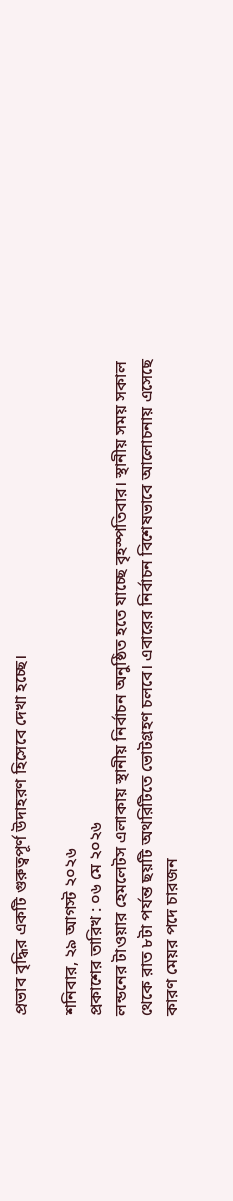প্রভাব বৃদ্ধির একটি গুরুত্বপূর্ণ উদাহরণ হিসেবে দেখা হচ্ছে।

শনিবার, ২৯ আগস্ট ২০২৬
প্রকাশের তারিখ : ০৬ মে ২০২৬
লন্ডনের টাওয়ার হেমলেটস এলাকায় স্থানীয় নির্বাচন অনুষ্ঠিত হতে যাচ্ছে বৃহস্পতিবার। স্থানীয় সময় সকাল থেকে রাত ৮টা পর্যন্ত ছয়টি অথরিটিতে ভোটগ্রহণ চলবে। এবারের নির্বাচন বিশেষভাবে আলোচনায় এসেছে কারণ মেয়র পদে চারজন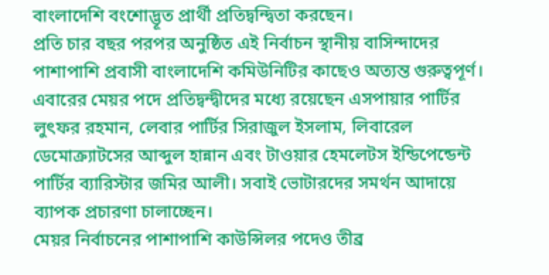বাংলাদেশি বংশোদ্ভূত প্রার্থী প্রতিদ্বন্দ্বিতা করছেন।
প্রতি চার বছর পরপর অনুষ্ঠিত এই নির্বাচন স্থানীয় বাসিন্দাদের পাশাপাশি প্রবাসী বাংলাদেশি কমিউনিটির কাছেও অত্যন্ত গুরুত্বপূর্ণ। এবারের মেয়র পদে প্রতিদ্বন্দ্বীদের মধ্যে রয়েছেন এসপায়ার পার্টির লুৎফর রহমান, লেবার পার্টির সিরাজুল ইসলাম, লিবারেল ডেমোক্র্যাটসের আব্দুল হান্নান এবং টাওয়ার হেমলেটস ইন্ডিপেন্ডেন্ট পার্টির ব্যারিস্টার জমির আলী। সবাই ভোটারদের সমর্থন আদায়ে ব্যাপক প্রচারণা চালাচ্ছেন।
মেয়র নির্বাচনের পাশাপাশি কাউন্সিলর পদেও তীব্র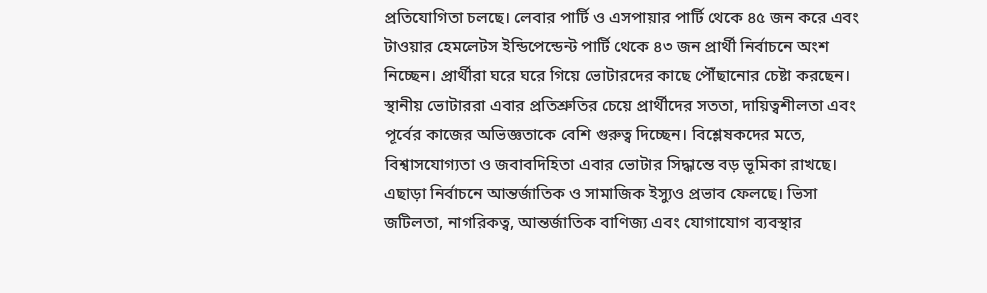প্রতিযোগিতা চলছে। লেবার পার্টি ও এসপায়ার পার্টি থেকে ৪৫ জন করে এবং টাওয়ার হেমলেটস ইন্ডিপেন্ডেন্ট পার্টি থেকে ৪৩ জন প্রার্থী নির্বাচনে অংশ নিচ্ছেন। প্রার্থীরা ঘরে ঘরে গিয়ে ভোটারদের কাছে পৌঁছানোর চেষ্টা করছেন।
স্থানীয় ভোটাররা এবার প্রতিশ্রুতির চেয়ে প্রার্থীদের সততা, দায়িত্বশীলতা এবং পূর্বের কাজের অভিজ্ঞতাকে বেশি গুরুত্ব দিচ্ছেন। বিশ্লেষকদের মতে, বিশ্বাসযোগ্যতা ও জবাবদিহিতা এবার ভোটার সিদ্ধান্তে বড় ভূমিকা রাখছে।
এছাড়া নির্বাচনে আন্তর্জাতিক ও সামাজিক ইস্যুও প্রভাব ফেলছে। ভিসা জটিলতা, নাগরিকত্ব, আন্তর্জাতিক বাণিজ্য এবং যোগাযোগ ব্যবস্থার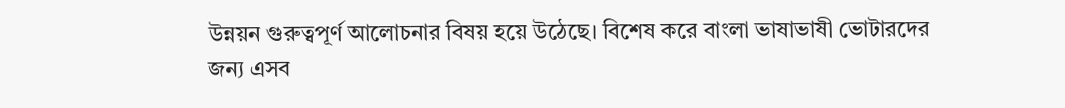উন্নয়ন গুরুত্বপূর্ণ আলোচনার বিষয় হয়ে উঠেছে। বিশেষ করে বাংলা ভাষাভাষী ভোটারদের জন্য এসব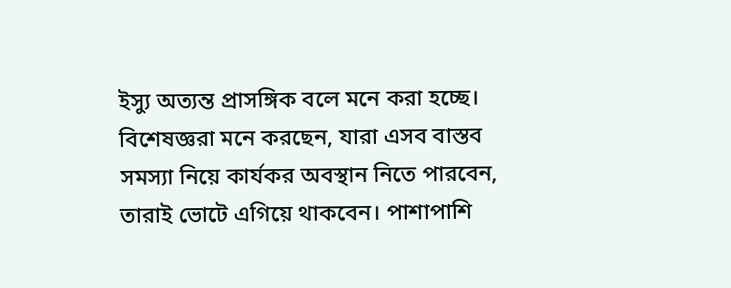ইস্যু অত্যন্ত প্রাসঙ্গিক বলে মনে করা হচ্ছে।
বিশেষজ্ঞরা মনে করছেন, যারা এসব বাস্তব সমস্যা নিয়ে কার্যকর অবস্থান নিতে পারবেন, তারাই ভোটে এগিয়ে থাকবেন। পাশাপাশি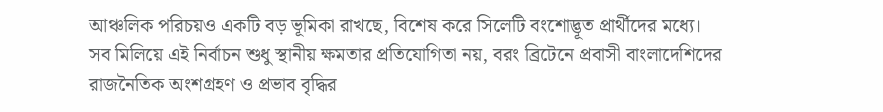আঞ্চলিক পরিচয়ও একটি বড় ভূমিকা রাখছে, বিশেষ করে সিলেটি বংশোদ্ভূত প্রার্থীদের মধ্যে।
সব মিলিয়ে এই নির্বাচন শুধু স্থানীয় ক্ষমতার প্রতিযোগিতা নয়, বরং ব্রিটেনে প্রবাসী বাংলাদেশিদের রাজনৈতিক অংশগ্রহণ ও প্রভাব বৃদ্ধির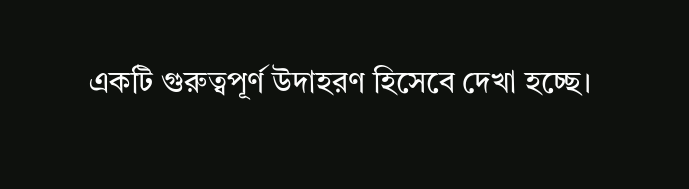একটি গুরুত্বপূর্ণ উদাহরণ হিসেবে দেখা হচ্ছে।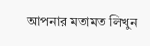আপনার মতামত লিখুন